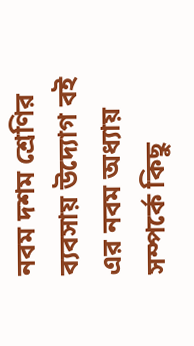নবম দশম শ্রেণির ব্যবসায় উদ্যোগ বই এর নবম অধ্যায় সম্পর্কে কিছু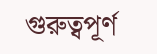গুরুত্বপূর্ণ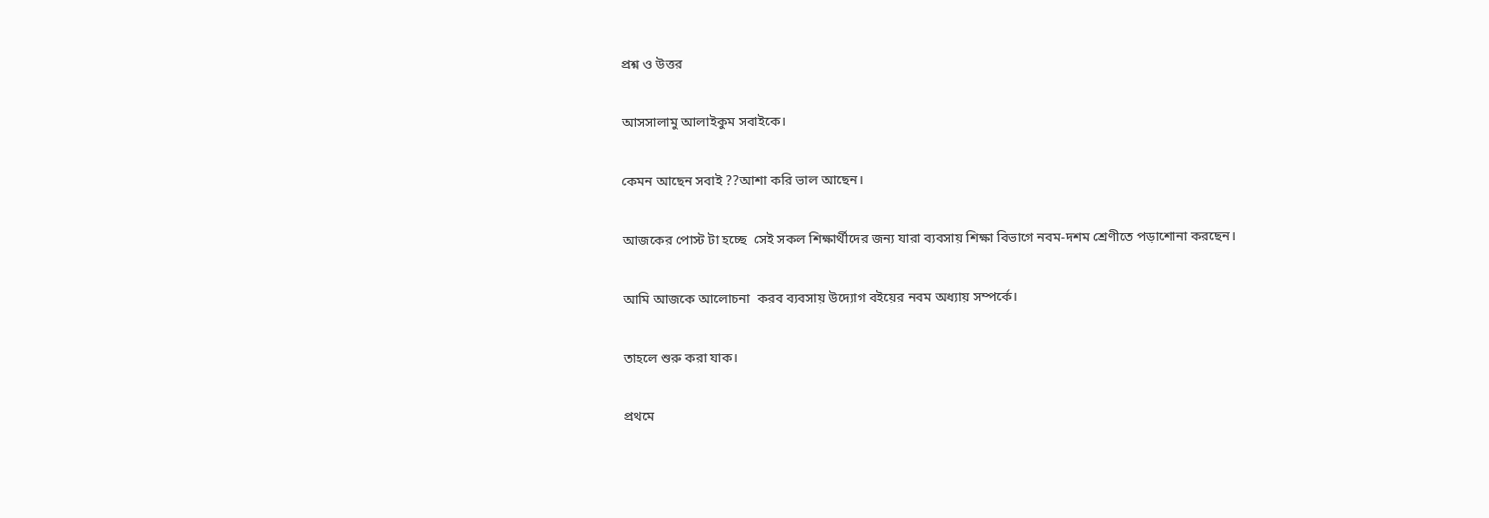প্রশ্ন ও উত্তর

আসসালামু আলাইকুম সবাইকে।

কেমন আছেন সবাই ??আশা করি ভাল আছেন।

আজকের পোস্ট টা হচ্ছে  সেই সকল শিক্ষার্থীদের জন্য যারা ব্যবসায় শিক্ষা বিভাগে নবম-দশম শ্রেণীতে পড়াশোনা করছেন।

আমি আজকে আলোচনা  করব ব্যবসায় উদ্যোগ বইয়ের নবম অধ্যায় সম্পর্কে।

তাহলে শুরু করা যাক।

প্রথমে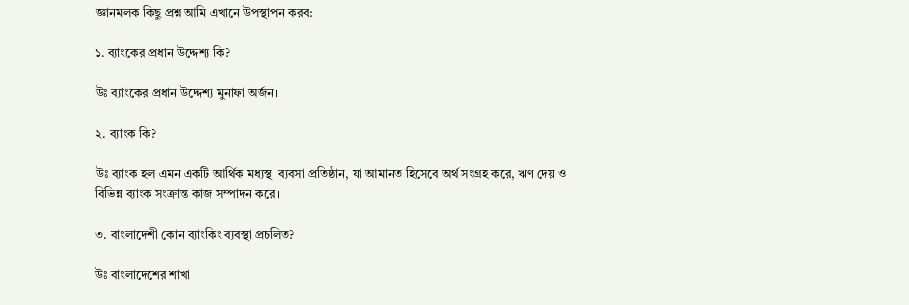জ্ঞানমলক কিছু প্রশ্ন আমি এখানে উপস্থাপন করব:

১. ব্যাংকের প্রধান উদ্দেশ্য কি?

উঃ ব্যাংকের প্রধান উদ্দেশ্য মুনাফা অর্জন।

২. ব্যাংক কি?

উঃ ব্যাংক হল এমন একটি আর্থিক মধ্যস্থ  ব্যবসা প্রতিষ্ঠান, যা আমানত হিসেবে অর্থ সংগ্রহ করে, ঋণ দেয় ও বিভিন্ন ব্যাংক সংক্রান্ত কাজ সম্পাদন করে।

৩. বাংলাদেশী কোন ব্যাংকিং ব্যবস্থা প্রচলিত?

উঃ বাংলাদেশের শাখা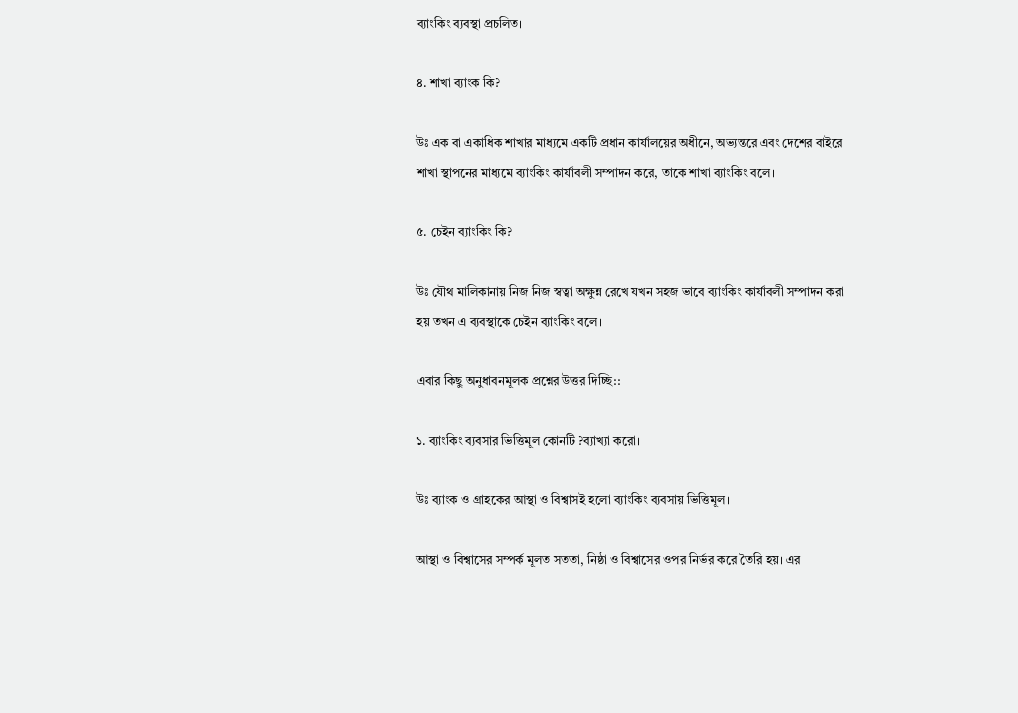ব্যাংকিং ব্যবস্থা প্রচলিত।

৪. শাখা ব্যাংক কি?

উঃ এক বা একাধিক শাখার মাধ্যমে একটি প্রধান কার্যালয়ের অধীনে, অভ্যন্তরে এবং দেশের বাইরে শাখা স্থাপনের মাধ্যমে ব্যাংকিং কার্যাবলী সম্পাদন করে, তাকে শাখা ব্যাংকিং বলে।

৫. চেইন ব্যাংকিং কি?

উঃ যৌথ মালিকানায় নিজ নিজ স্বত্বা অক্ষুন্ন রেখে যখন সহজ ভাবে ব্যাংকিং কার্যাবলী সম্পাদন করা হয় তখন এ ব্যবস্থাকে চেইন ব্যাংকিং বলে।

এবার কিছু অনুধাবনমূলক প্রশ্নের উত্তর দিচ্ছি::

১. ব্যাংকিং ব্যবসার ভিত্তিমূল কোনটি ?ব্যাখ্যা করো।

উঃ ব্যাংক ও গ্রাহকের আস্থা ও বিশ্বাসই হলো ব্যাংকিং ব্যবসায় ভিত্তিমূল।

আস্থা ও বিশ্বাসের সম্পর্ক মূলত সততা, নিষ্ঠা ও বিশ্বাসের ওপর নির্ভর করে তৈরি হয়। এর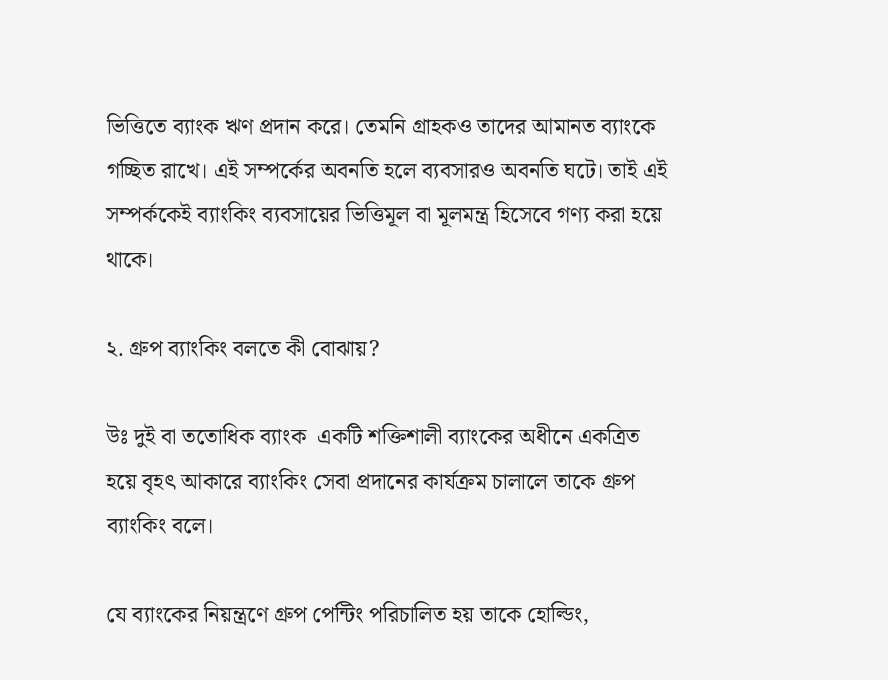ভিত্তিতে ব্যাংক ঋণ প্রদান করে। তেমনি গ্রাহকও তাদের আমানত ব্যাংকে গচ্ছিত রাখে। এই সম্পর্কের অবনতি হলে ব্যবসারও অবনতি ঘটে। তাই এই সম্পর্ককেই ব্যাংকিং ব্যবসায়ের ভিত্তিমূল বা মূলমন্ত্র হিসেবে গণ্য করা হয়ে থাকে।

২. গ্রুপ ব্যাংকিং বলতে কী বোঝায়?

উঃ দুই বা ততোধিক ব্যাংক  একটি শক্তিশালী ব্যাংকের অধীনে একত্রিত হয়ে বৃহৎ আকারে ব্যাংকিং সেবা প্রদানের কার্যক্রম চালালে তাকে গ্রুপ ব্যাংকিং বলে।

যে ব্যাংকের নিয়ন্ত্রণে গ্রুপ পেন্টিং পরিচালিত হয় তাকে হোল্ডিং,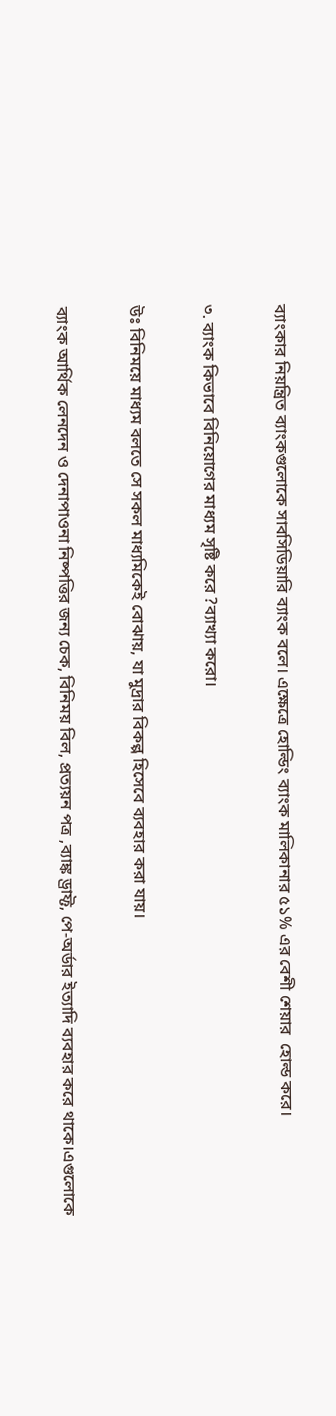ব্যাংকার নিয়ন্ত্রিত ব্যাংকগুলোকে সাবসিডিয়ারি ব্যাংক বলে। এক্ষেত্রে হোল্ডিং ব্যাংক মালিকানার ৫১% এর বেশী শেয়ার  হোল্ড করে।

৩. ব্যাংক কিভাবে বিনিয়োগের মাধ্যম সৃষ্টি করে ?ব্যাখ্যা করো।

উঃ বিনিময়ে মাধ্যম বলতে সে সকল মাধ্যমিকেই বোঝায়, যা মুদ্রার বিকল্প হিসেবে ব্যবহার করা যায়।

ব্যাংক আর্থিক লেনদেন ও দেনাপাওনা নিষ্পত্তির জন্য চেক, বিনিময় বিল, প্রত্যয়ন পত্র ,ব্যাঙ্ক ড্রাফ্ট, পে-অর্ডার ইত্যাদি ব্যবহার করে থাকে।এগুলোকে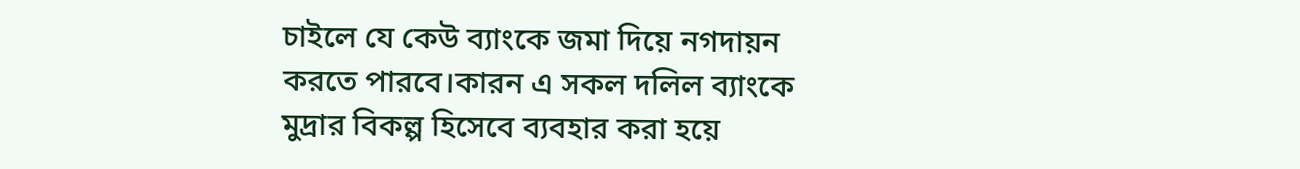চাইলে যে কেউ ব্যাংকে জমা দিয়ে নগদায়ন করতে পারবে।কারন এ সকল দলিল ব্যাংকে মুদ্রার বিকল্প হিসেবে ব্যবহার করা হয়ে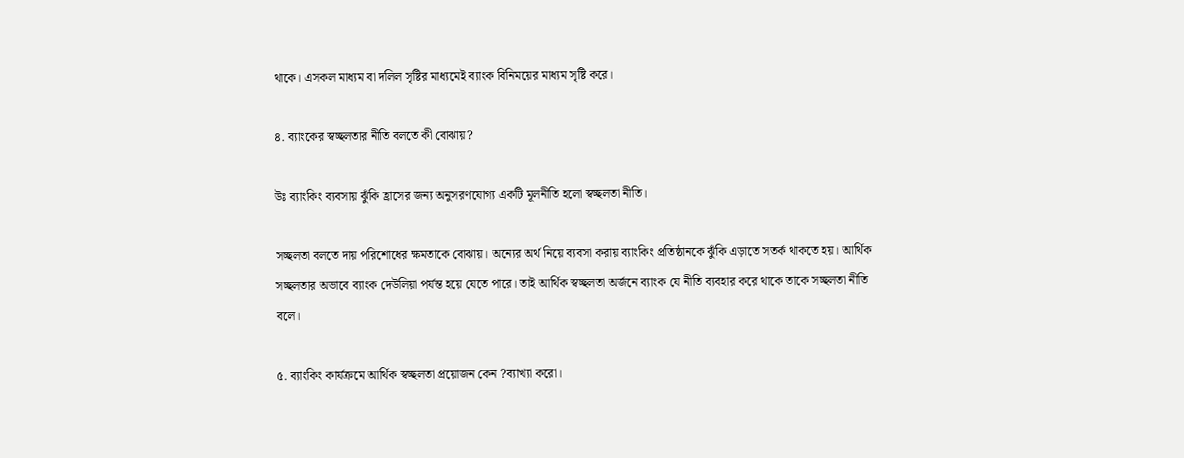থাকে। এসকল মাধ্যম বা দলিল সৃষ্টির মাধ্যমেই ব্যাংক বিনিময়ের মাধ্যম সৃষ্টি করে।

৪. ব্যাংকের স্বচ্ছলতার নীতি বলতে কী বোঝায়?

উঃ ব্যাংকিং ব্যবসায় ঝুঁকি হ্রাসের জন্য অনুসরণযোগ্য একটি মূলনীতি হলো স্বচ্ছলতা নীতি।

সচ্ছলতা বলতে দায় পরিশোধের ক্ষমতাকে বোঝায়। অন্যের অর্থ নিয়ে ব্যবসা করায় ব্যাংকিং প্রতিষ্ঠানকে ঝুঁকি এড়াতে সতর্ক থাকতে হয়। আর্থিক সচ্ছলতার অভাবে ব্যাংক দেউলিয়া পর্যন্ত হয়ে যেতে পারে। তাই আর্থিক স্বচ্ছলতা অর্জনে ব্যাংক যে নীতি ব্যবহার করে থাকে তাকে সচ্ছলতা নীতি বলে।

৫. ব্যাংকিং কার্যক্রমে আর্থিক স্বচ্ছলতা প্রয়োজন কেন ?ব্যাখ্যা করো।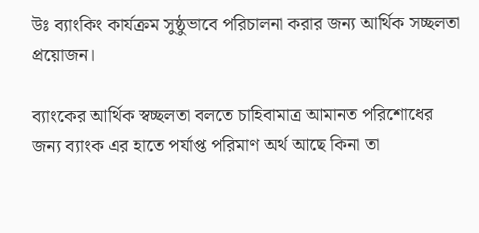উঃ ব্যাংকিং কার্যক্রম সুষ্ঠুভাবে পরিচালনা করার জন্য আর্থিক সচ্ছলতা প্রয়োজন।

ব্যাংকের আর্থিক স্বচ্ছলতা বলতে চাহিবামাত্র আমানত পরিশোধের জন্য ব্যাংক এর হাতে পর্যাপ্ত পরিমাণ অর্থ আছে কিনা তা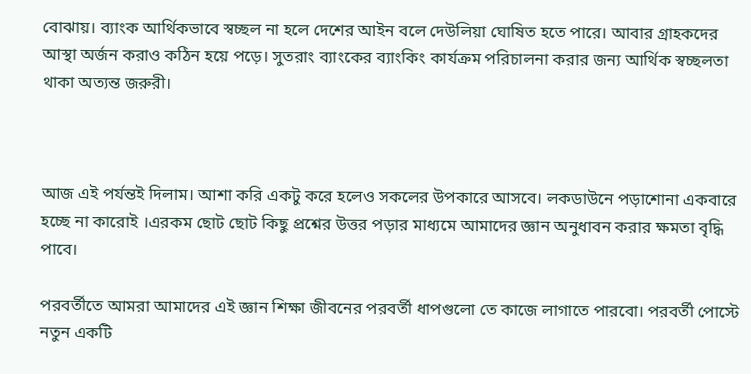বোঝায়। ব্যাংক আর্থিকভাবে স্বচ্ছল না হলে দেশের আইন বলে দেউলিয়া ঘোষিত হতে পারে। আবার গ্রাহকদের আস্থা অর্জন করাও কঠিন হয়ে পড়ে। সুতরাং ব্যাংকের ব্যাংকিং কার্যক্রম পরিচালনা করার জন্য আর্থিক স্বচ্ছলতা থাকা অত্যন্ত জরুরী।



আজ এই পর্যন্তই দিলাম। আশা করি একটু করে হলেও সকলের উপকারে আসবে। লকডাউনে পড়াশোনা একবারে হচ্ছে না কারোই ।এরকম ছোট ছোট কিছু প্রশ্নের উত্তর পড়ার মাধ্যমে আমাদের জ্ঞান অনুধাবন করার ক্ষমতা বৃদ্ধি পাবে।

পরবর্তীতে আমরা আমাদের এই জ্ঞান শিক্ষা জীবনের পরবর্তী ধাপগুলো তে কাজে লাগাতে পারবো। পরবর্তী পোস্টে নতুন একটি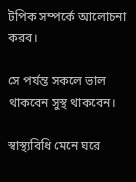টপিক সম্পর্কে আলোচনা করব।

সে পর্যন্ত সকলে ভাল থাকবেন সুস্থ থাকবেন।

স্বাস্থ্যবিধি মেনে ঘরে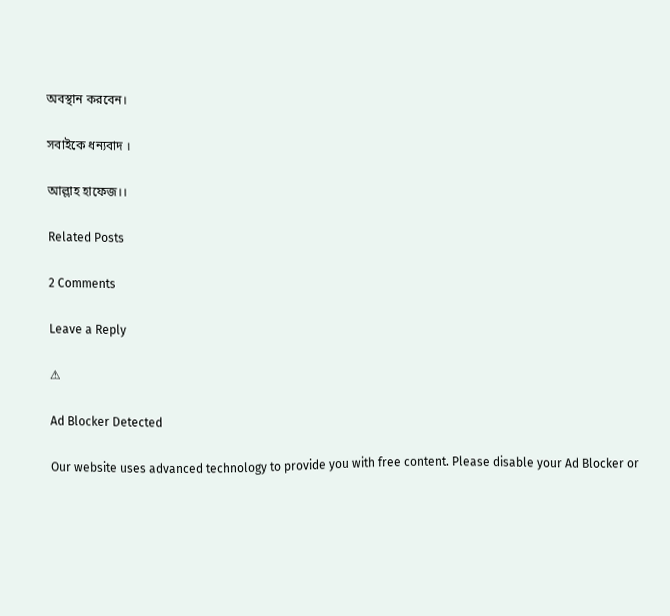অবস্থান করবেন।

সবাইকে ধন্যবাদ ।

আল্লাহ হাফেজ।।

Related Posts

2 Comments

Leave a Reply

⚠

Ad Blocker Detected

Our website uses advanced technology to provide you with free content. Please disable your Ad Blocker or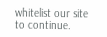whitelist our site to continue.